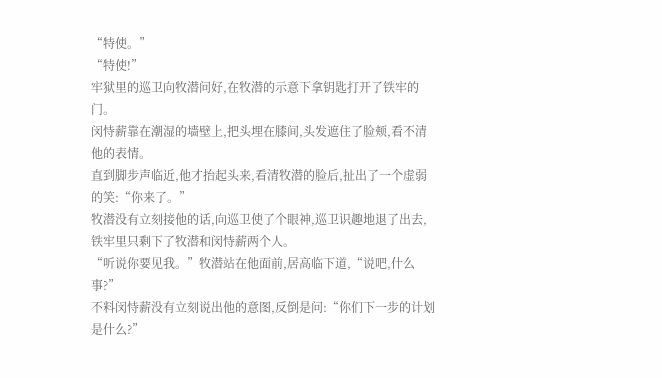“特使。”
“特使!”
牢狱里的巡卫向牧潜问好,在牧潜的示意下拿钥匙打开了铁牢的门。
闵恃薪靠在潮湿的墙壁上,把头埋在膝间,头发遮住了脸颊,看不清他的表情。
直到脚步声临近,他才抬起头来,看清牧潜的脸后,扯出了一个虚弱的笑:“你来了。”
牧潜没有立刻接他的话,向巡卫使了个眼神,巡卫识趣地退了出去,铁牢里只剩下了牧潜和闵恃薪两个人。
“听说你要见我。”牧潜站在他面前,居高临下道,“说吧,什么事?”
不料闵恃薪没有立刻说出他的意图,反倒是问:“你们下一步的计划是什么?”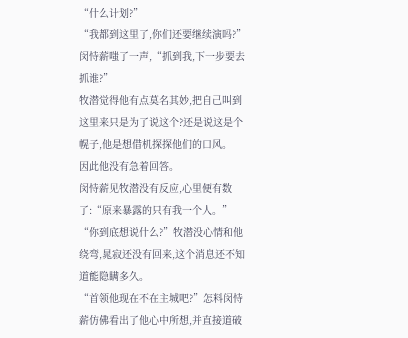“什么计划?”
“我都到这里了,你们还要继续演吗?”闵恃薪嗤了一声,“抓到我,下一步要去抓谁?”
牧潜觉得他有点莫名其妙,把自己叫到这里来只是为了说这个?还是说这是个幌子,他是想借机探探他们的口风。
因此他没有急着回答。
闵恃薪见牧潜没有反应,心里便有数了:“原来暴露的只有我一个人。”
“你到底想说什么?”牧潜没心情和他绕弯,晁寂还没有回来,这个消息还不知道能隐瞒多久。
“首领他现在不在主城吧?”怎料闵恃薪仿佛看出了他心中所想,并直接道破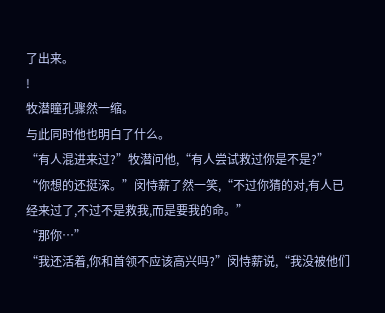了出来。
!
牧潜瞳孔骤然一缩。
与此同时他也明白了什么。
“有人混进来过?”牧潜问他,“有人尝试救过你是不是?”
“你想的还挺深。”闵恃薪了然一笑,“不过你猜的对,有人已经来过了,不过不是救我,而是要我的命。”
“那你…”
“我还活着,你和首领不应该高兴吗?”闵恃薪说,“我没被他们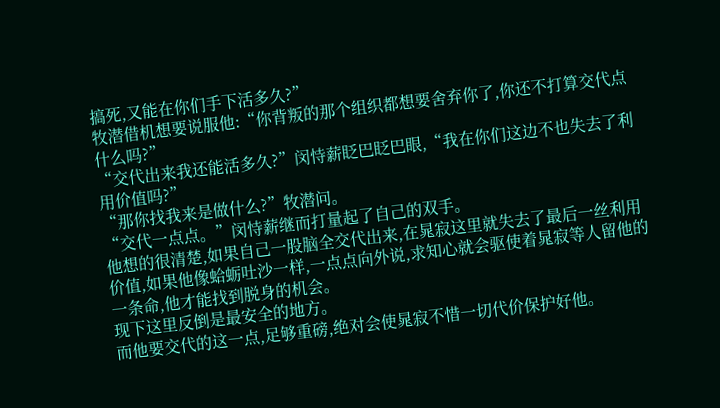搞死,又能在你们手下活多久?”
牧潜借机想要说服他:“你背叛的那个组织都想要舍弃你了,你还不打算交代点什么吗?”
“交代出来我还能活多久?”闵恃薪眨巴眨巴眼,“我在你们这边不也失去了利用价值吗?”
“那你找我来是做什么?”牧潜问。
“交代一点点。”闵恃薪继而打量起了自己的双手。
他想的很清楚,如果自己一股脑全交代出来,在晁寂这里就失去了最后一丝利用价值,如果他像蛤蛎吐沙一样,一点点向外说,求知心就会驱使着晁寂等人留他的一条命,他才能找到脱身的机会。
现下这里反倒是最安全的地方。
而他要交代的这一点,足够重磅,绝对会使晁寂不惜一切代价保护好他。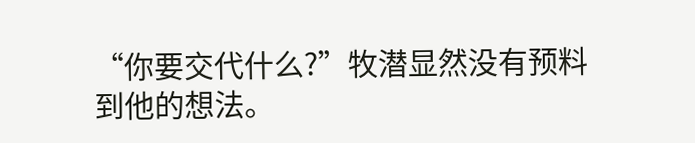“你要交代什么?”牧潜显然没有预料到他的想法。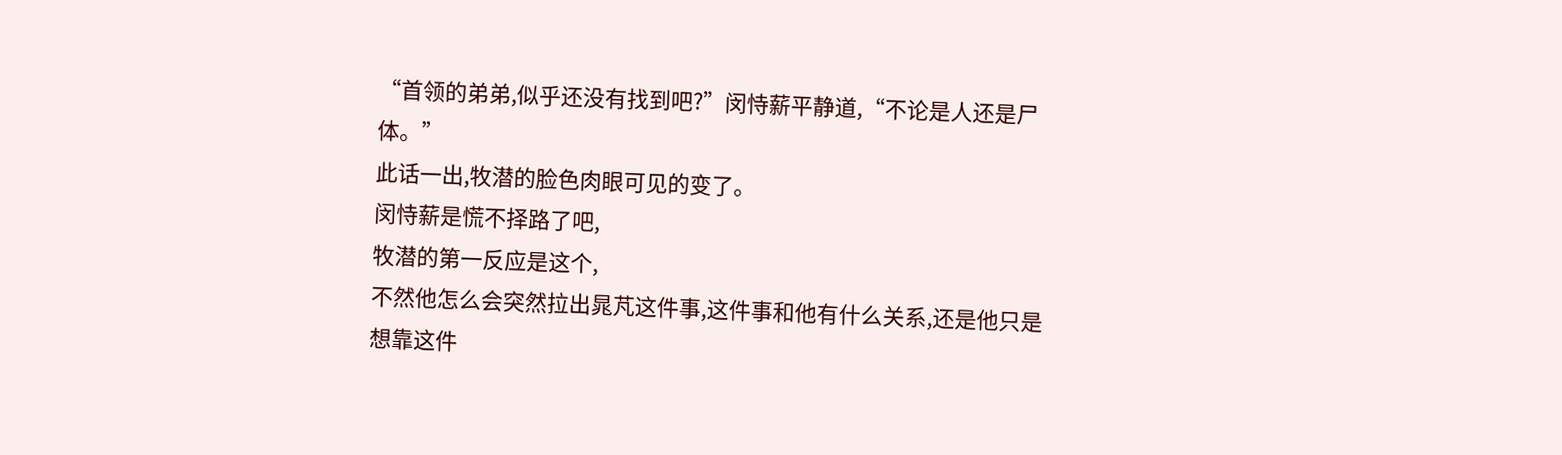“首领的弟弟,似乎还没有找到吧?”闵恃薪平静道,“不论是人还是尸体。”
此话一出,牧潜的脸色肉眼可见的变了。
闵恃薪是慌不择路了吧,
牧潜的第一反应是这个,
不然他怎么会突然拉出晁芃这件事,这件事和他有什么关系,还是他只是想靠这件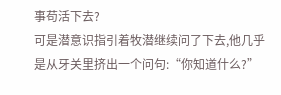事苟活下去?
可是潜意识指引着牧潜继续问了下去,他几乎是从牙关里挤出一个问句:“你知道什么?”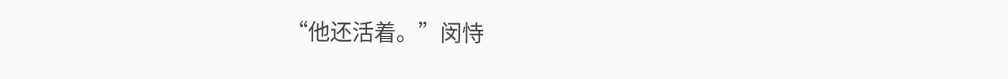“他还活着。”闵恃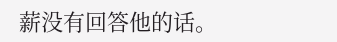薪没有回答他的话。